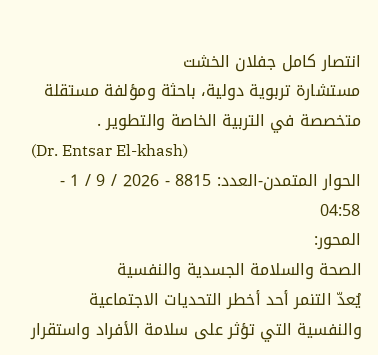انتصار كامل جفلان الخشت
مستشارة تربوية دولية، باحثة ومؤلفة مستقلة متخصصة في التربية الخاصة والتطوير .
(Dr. Entsar El-khash)
الحوار المتمدن-العدد: 8815 - 2026 / 9 / 1 - 04:58
المحور:
الصحة والسلامة الجسدية والنفسية
يُعدّ التنمر أحد أخطر التحديات الاجتماعية والنفسية التي تؤثر على سلامة الأفراد واستقرار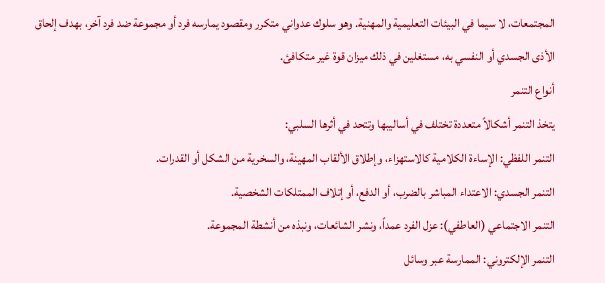المجتمعات، لا سيما في البيئات التعليمية والمهنية. وهو سلوك عدواني متكرر ومقصود يمارسه فرد أو مجموعة ضد فرد آخر، بهدف إلحاق الأذى الجسدي أو النفسي به، مستغلين في ذلك ميزان قوة غير متكافئ.
أنواع التنمر
يتخذ التنمر أشكالاً متعددة تختلف في أساليبها وتتحد في أثرها السلبي:
التنمر اللفظي: الإساءة الكلامية كالاستهزاء، وإطلاق الألقاب المهينة، والسخرية من الشكل أو القدرات.
التنمر الجسدي: الاعتداء المباشر بالضرب، أو الدفع، أو إتلاف الممتلكات الشخصية.
التنمر الاجتماعي (العاطفي): عزل الفرد عمداً، ونشر الشائعات، ونبذه من أنشطة المجموعة.
التنمر الإلكتروني: الممارسة عبر وسائل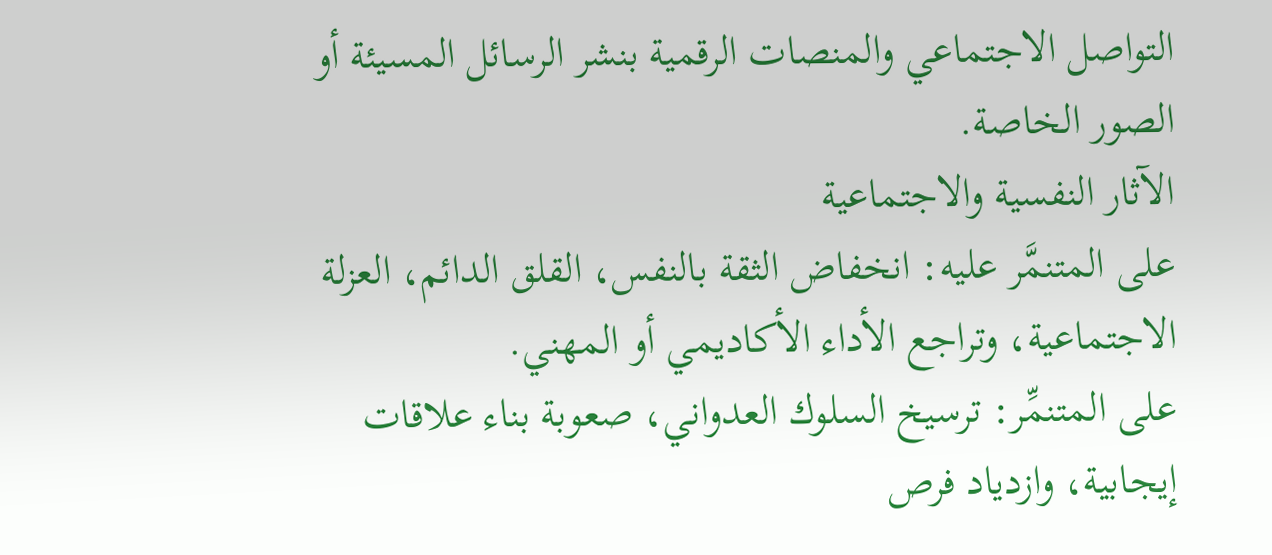التواصل الاجتماعي والمنصات الرقمية بنشر الرسائل المسيئة أو الصور الخاصة.
الآثار النفسية والاجتماعية
على المتنمَّر عليه: انخفاض الثقة بالنفس، القلق الدائم، العزلة الاجتماعية، وتراجع الأداء الأكاديمي أو المهني.
على المتنمِّر: ترسيخ السلوك العدواني، صعوبة بناء علاقات إيجابية، وازدياد فرص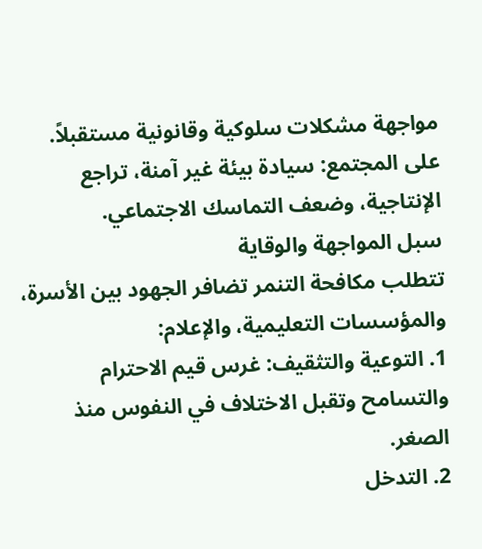مواجهة مشكلات سلوكية وقانونية مستقبلاً.
على المجتمع: سيادة بيئة غير آمنة، تراجع الإنتاجية، وضعف التماسك الاجتماعي.
سبل المواجهة والوقاية
تتطلب مكافحة التنمر تضافر الجهود بين الأسرة، والمؤسسات التعليمية، والإعلام:
1. التوعية والتثقيف: غرس قيم الاحترام والتسامح وتقبل الاختلاف في النفوس منذ الصغر.
2. التدخل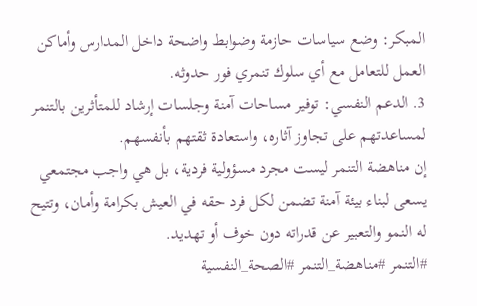المبكر: وضع سياسات حازمة وضوابط واضحة داخل المدارس وأماكن العمل للتعامل مع أي سلوك تنمري فور حدوثه.
3. الدعم النفسي: توفير مساحات آمنة وجلسات إرشاد للمتأثرين بالتنمر لمساعدتهم على تجاوز آثاره، واستعادة ثقتهم بأنفسهم.
إن مناهضة التنمر ليست مجرد مسؤولية فردية، بل هي واجب مجتمعي يسعى لبناء بيئة آمنة تضمن لكل فرد حقه في العيش بكرامة وأمان، وتتيح له النمو والتعبير عن قدراته دون خوف أو تهديد.
#التنمر #مناهضة_التنمر #الصحة_النفسية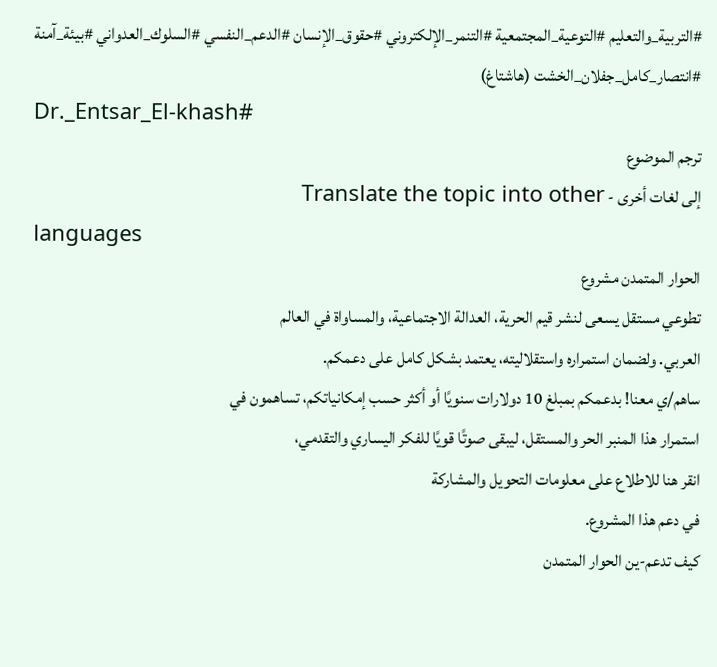#التربية_والتعليم #التوعية_المجتمعية #التنمر_الإلكتروني #حقوق_الإنسان #الدعم_النفسي #السلوك_العدواني #بيئة_آمنة
#انتصار_كامل_جفلان_الخشت (هاشتاغ)
Dr._Entsar_El-khash#
ترجم الموضوع
إلى لغات أخرى - Translate the topic into other
languages
الحوار المتمدن مشروع
تطوعي مستقل يسعى لنشر قيم الحرية، العدالة الاجتماعية، والمساواة في العالم
العربي. ولضمان استمراره واستقلاليته، يعتمد بشكل كامل على دعمكم.
ساهم/ي معنا! بدعمكم بمبلغ 10 دولارات سنويًا أو أكثر حسب إمكانياتكم، تساهمون في
استمرار هذا المنبر الحر والمستقل، ليبقى صوتًا قويًا للفكر اليساري والتقدمي،
انقر هنا للاطلاع على معلومات التحويل والمشاركة
في دعم هذا المشروع.
كيف تدعم-ين الحوار المتمدن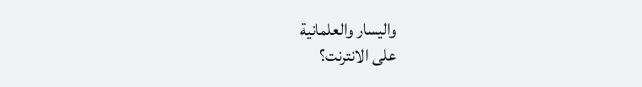واليسار والعلمانية
على الانترنت؟